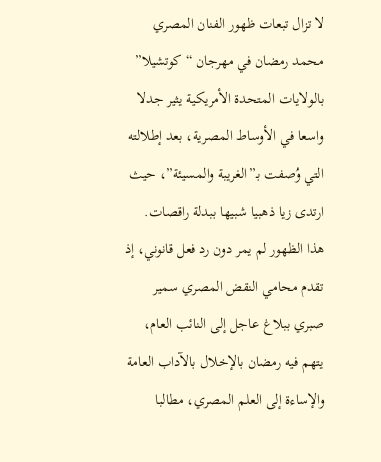لا تزال تبعات ظهور الفنان المصري محمد رمضان في مهرجان “كوتشيلا” بالولايات المتحدة الأمريكية يثير جدلا واسعا في الأوساط المصرية، بعد إطلالته التي وُصفت بـ”الغريبة والمسيئة”، حيث ارتدى زيا ذهبيا شبيها ببدلة راقصات.
هذا الظهور لم يمر دون رد فعل قانوني، إذ تقدم محامي النقض المصري سمير صبري ببلاغ عاجل إلى النائب العام، يتهم فيه رمضان بالإخلال بالآداب العامة والإساءة إلى العلم المصري، مطالبا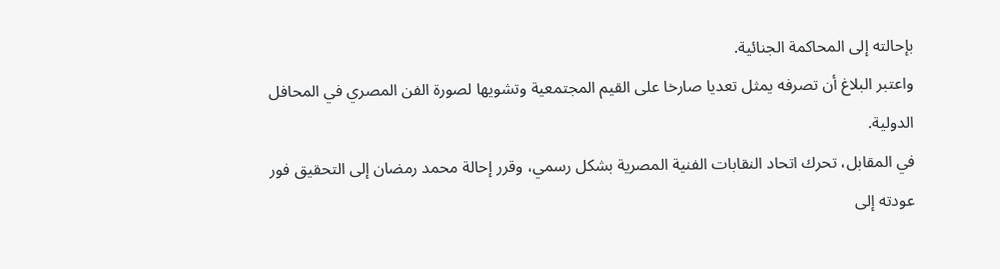بإحالته إلى المحاكمة الجنائية.
واعتبر البلاغ أن تصرفه يمثل تعديا صارخا على القيم المجتمعية وتشويها لصورة الفن المصري في المحافل الدولية.
في المقابل، تحرك اتحاد النقابات الفنية المصرية بشكل رسمي، وقرر إحالة محمد رمضان إلى التحقيق فور عودته إلى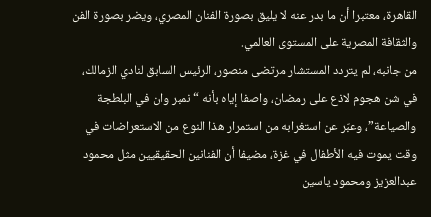القاهرة، معتبرا أن ما بدر عنه لا يليق بصورة الفنان المصري، ويضر بصورة الفن والثقافة المصرية على المستوى العالمي.
من جانبه، لم يتردد المستشار مرتضى منصور، الرئيس السابق لنادي الزمالك، في شن هجوم لاذع على رمضان، واصفا إياه بأنه “نمبر وان في البلطجة والصياعة”، وعبّر عن استغرابه من استمرار هذا النوع من الاستعراضات في وقت يموت فيه الأطفال في غزة، مضيفا أن الفنانين الحقيقيين مثل محمود عبدالعزيز ومحمود ياسين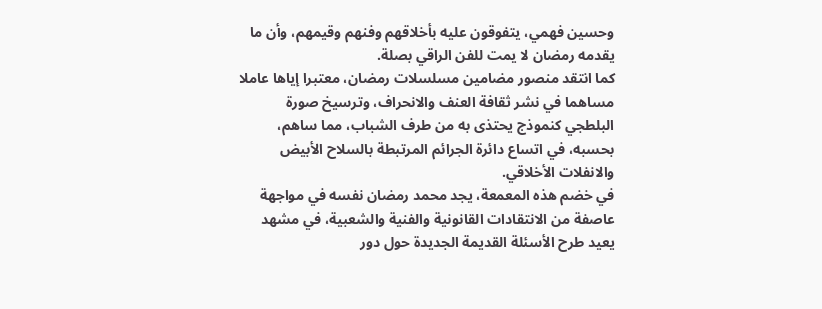وحسين فهمي، يتفوقون عليه بأخلاقهم وفنهم وقيمهم، وأن ما يقدمه رمضان لا يمت للفن الراقي بصلة.
كما انتقد منصور مضامين مسلسلات رمضان، معتبرا إياها عاملا مساهما في نشر ثقافة العنف والانحراف، وترسيخ صورة البلطجي كنموذج يحتذى به من طرف الشباب، مما ساهم، بحسبه، في اتساع دائرة الجرائم المرتبطة بالسلاح الأبيض والانفلات الأخلاقي.
في خضم هذه المعمعة، يجد محمد رمضان نفسه في مواجهة عاصفة من الانتقادات القانونية والفنية والشعبية، في مشهد يعيد طرح الأسئلة القديمة الجديدة حول دور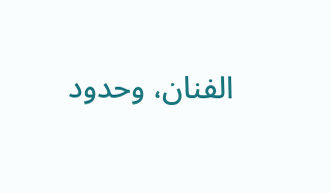الفنان، وحدود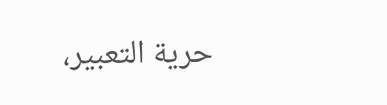حرية التعبير،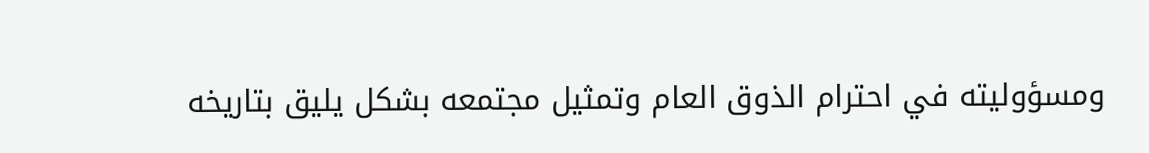ومسؤوليته في احترام الذوق العام وتمثيل مجتمعه بشكل يليق بتاريخه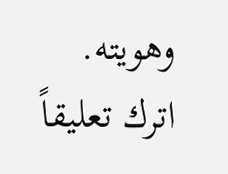وهويته.
اترك تعليقاً